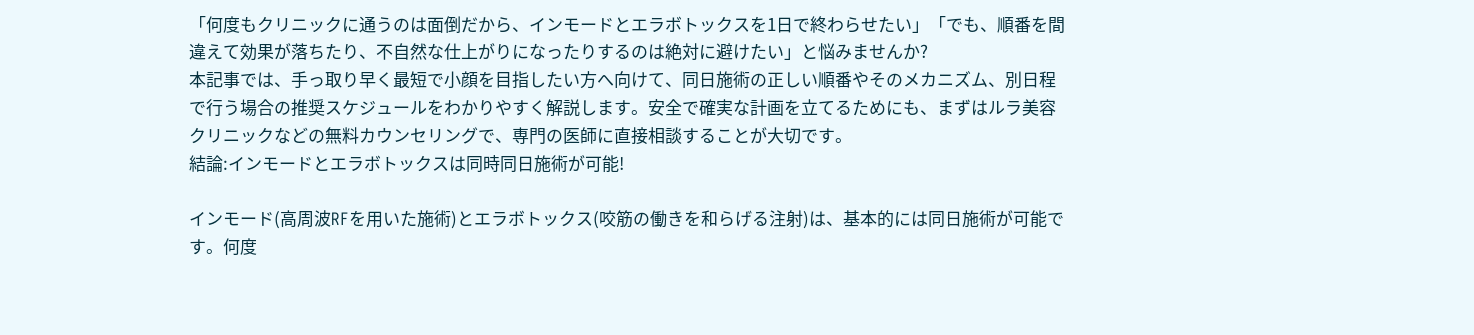「何度もクリニックに通うのは面倒だから、インモードとエラボトックスを1日で終わらせたい」「でも、順番を間違えて効果が落ちたり、不自然な仕上がりになったりするのは絶対に避けたい」と悩みませんか?
本記事では、手っ取り早く最短で小顔を目指したい方へ向けて、同日施術の正しい順番やそのメカニズム、別日程で行う場合の推奨スケジュールをわかりやすく解説します。安全で確実な計画を立てるためにも、まずはルラ美容クリニックなどの無料カウンセリングで、専門の医師に直接相談することが大切です。
結論:インモードとエラボトックスは同時同日施術が可能!

インモード(高周波RFを用いた施術)とエラボトックス(咬筋の働きを和らげる注射)は、基本的には同日施術が可能です。何度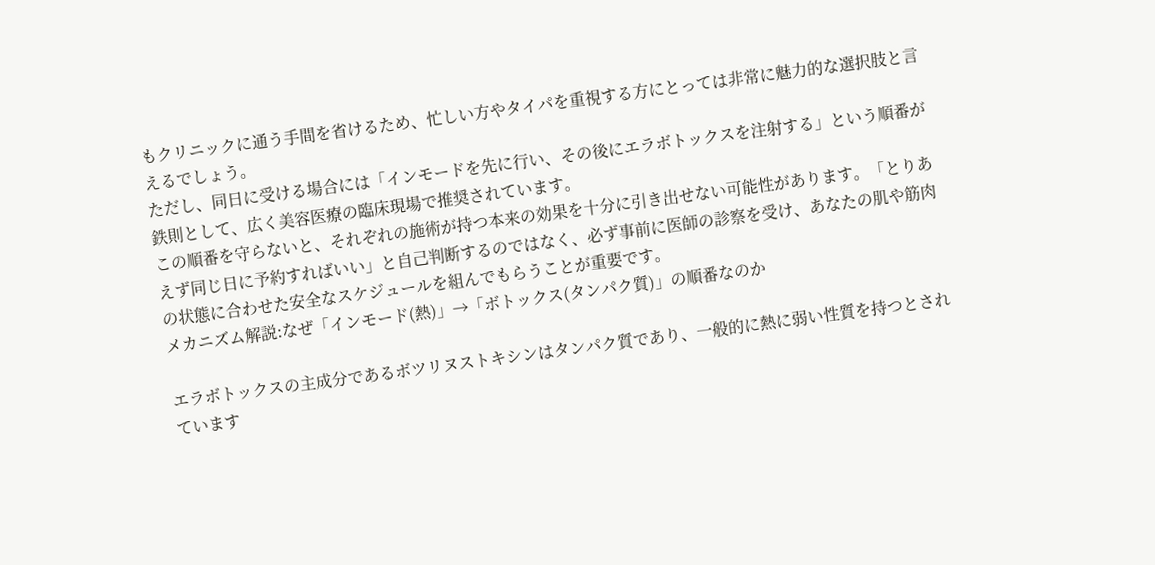もクリニックに通う手間を省けるため、忙しい方やタイパを重視する方にとっては非常に魅力的な選択肢と言えるでしょう。
ただし、同日に受ける場合には「インモードを先に行い、その後にエラボトックスを注射する」という順番が鉄則として、広く美容医療の臨床現場で推奨されています。
この順番を守らないと、それぞれの施術が持つ本来の効果を十分に引き出せない可能性があります。「とりあえず同じ日に予約すればいい」と自己判断するのではなく、必ず事前に医師の診察を受け、あなたの肌や筋肉の状態に合わせた安全なスケジュールを組んでもらうことが重要です。
メカニズム解説:なぜ「インモード(熱)」→「ボトックス(タンパク質)」の順番なのか

エラボトックスの主成分であるボツリヌストキシンはタンパク質であり、一般的に熱に弱い性質を持つとされています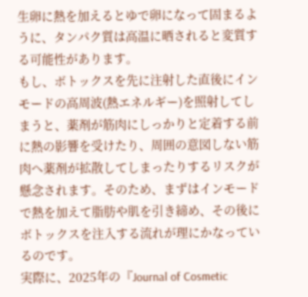生卵に熱を加えるとゆで卵になって固まるように、タンパク質は高温に晒されると変質する可能性があります。
もし、ボトックスを先に注射した直後にインモードの高周波(熱エネルギー)を照射してしまうと、薬剤が筋肉にしっかりと定着する前に熱の影響を受けたり、周囲の意図しない筋肉へ薬剤が拡散してしまったりするリスクが懸念されます。そのため、まずはインモードで熱を加えて脂肪や肌を引き締め、その後にボトックスを注入する流れが理にかなっているのです。
実際に、2025年の『Journal of Cosmetic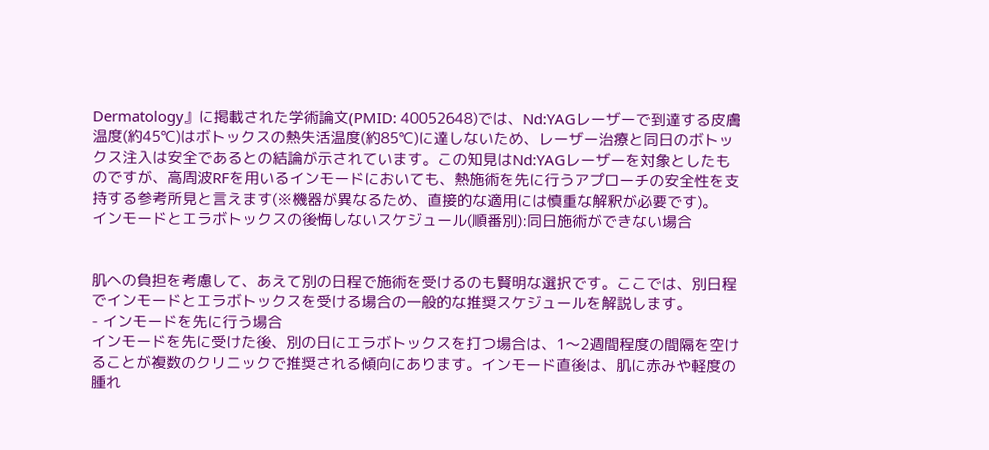Dermatology』に掲載された学術論文(PMID: 40052648)では、Nd:YAGレーザーで到達する皮膚温度(約45℃)はボトックスの熱失活温度(約85℃)に達しないため、レーザー治療と同日のボトックス注入は安全であるとの結論が示されています。この知見はNd:YAGレーザーを対象としたものですが、高周波RFを用いるインモードにおいても、熱施術を先に行うアプローチの安全性を支持する参考所見と言えます(※機器が異なるため、直接的な適用には慎重な解釈が必要です)。
インモードとエラボトックスの後悔しないスケジュール(順番別):同日施術ができない場合


肌への負担を考慮して、あえて別の日程で施術を受けるのも賢明な選択です。ここでは、別日程でインモードとエラボトックスを受ける場合の一般的な推奨スケジュールを解説します。
- インモードを先に行う場合
インモードを先に受けた後、別の日にエラボトックスを打つ場合は、1〜2週間程度の間隔を空けることが複数のクリニックで推奨される傾向にあります。インモード直後は、肌に赤みや軽度の腫れ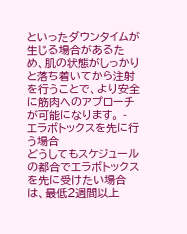といったダウンタイムが生じる場合があるため、肌の状態がしっかりと落ち着いてから注射を行うことで、より安全に筋肉へのアプローチが可能になります。 - エラボトックスを先に行う場合
どうしてもスケジュールの都合でエラボトックスを先に受けたい場合は、最低2週間以上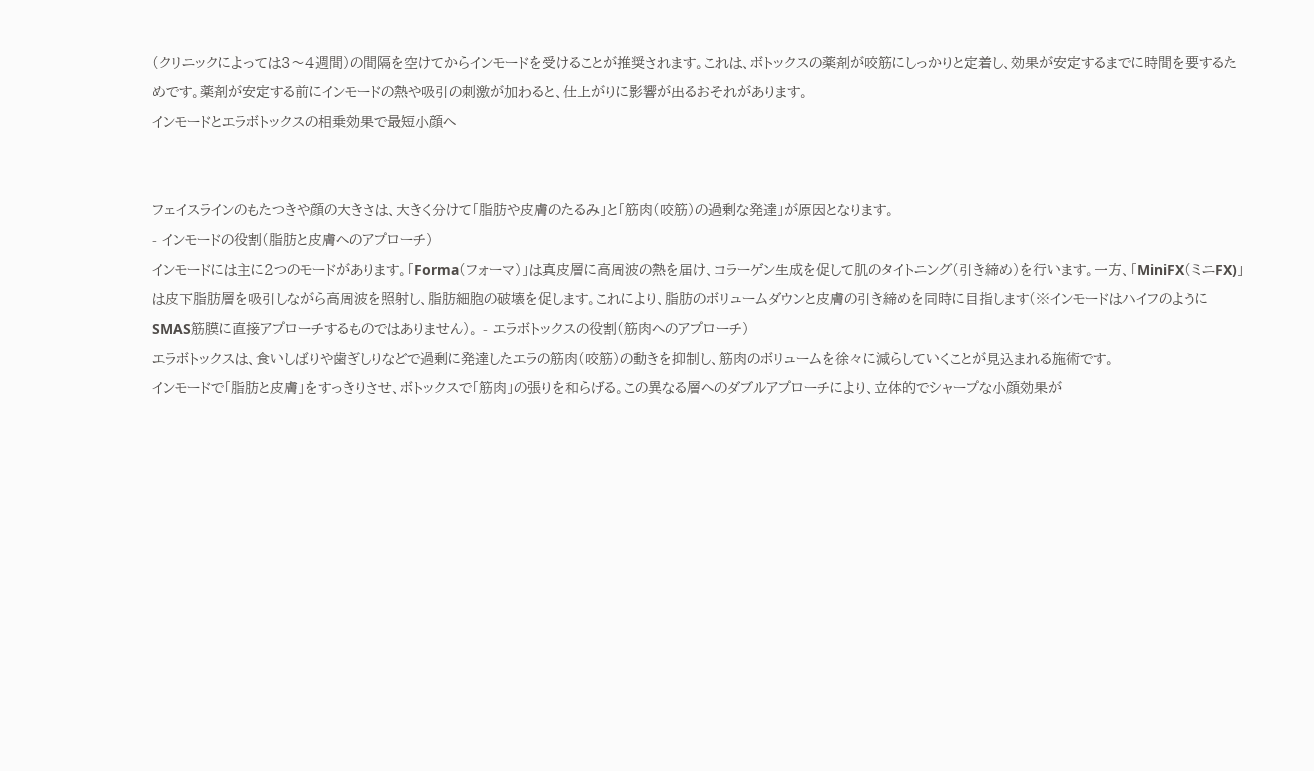(クリニックによっては3〜4週間)の間隔を空けてからインモードを受けることが推奨されます。これは、ボトックスの薬剤が咬筋にしっかりと定着し、効果が安定するまでに時間を要するためです。薬剤が安定する前にインモードの熱や吸引の刺激が加わると、仕上がりに影響が出るおそれがあります。
インモードとエラボトックスの相乗効果で最短小顔へ


フェイスラインのもたつきや顔の大きさは、大きく分けて「脂肪や皮膚のたるみ」と「筋肉(咬筋)の過剰な発達」が原因となります。
- インモードの役割(脂肪と皮膚へのアプローチ)
インモードには主に2つのモードがあります。「Forma(フォーマ)」は真皮層に高周波の熱を届け、コラーゲン生成を促して肌のタイトニング(引き締め)を行います。一方、「MiniFX(ミニFX)」は皮下脂肪層を吸引しながら高周波を照射し、脂肪細胞の破壊を促します。これにより、脂肪のボリュームダウンと皮膚の引き締めを同時に目指します(※インモードはハイフのようにSMAS筋膜に直接アプローチするものではありません)。 - エラボトックスの役割(筋肉へのアプローチ)
エラボトックスは、食いしばりや歯ぎしりなどで過剰に発達したエラの筋肉(咬筋)の動きを抑制し、筋肉のボリュームを徐々に減らしていくことが見込まれる施術です。
インモードで「脂肪と皮膚」をすっきりさせ、ボトックスで「筋肉」の張りを和らげる。この異なる層へのダブルアプローチにより、立体的でシャープな小顔効果が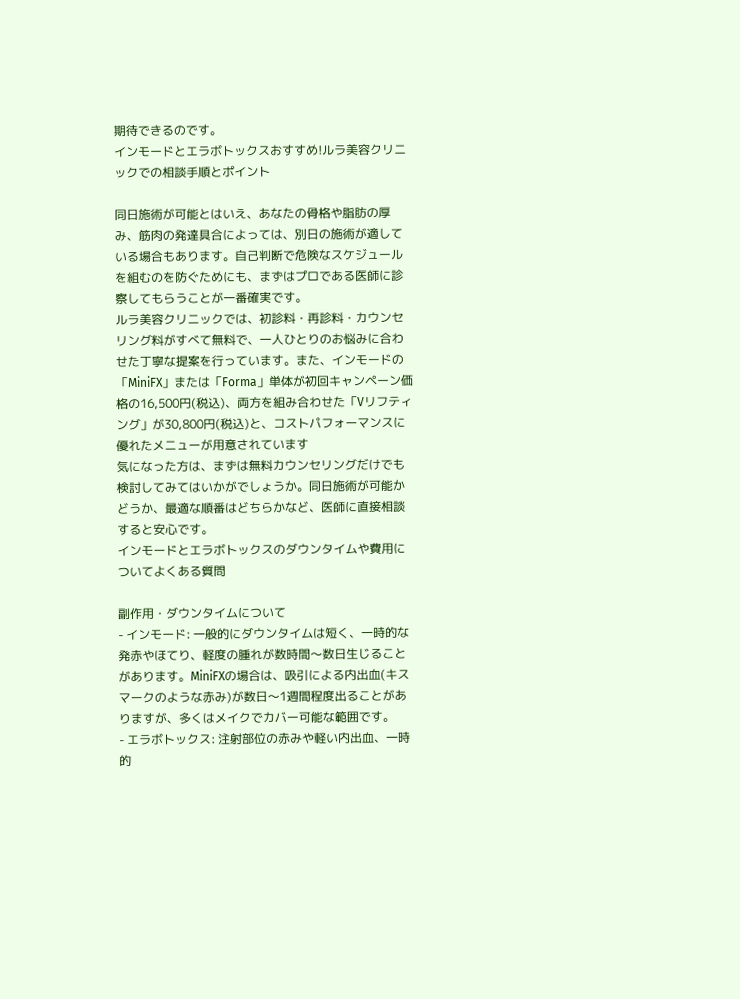期待できるのです。
インモードとエラボトックスおすすめ!ルラ美容クリニックでの相談手順とポイント

同日施術が可能とはいえ、あなたの骨格や脂肪の厚み、筋肉の発達具合によっては、別日の施術が適している場合もあります。自己判断で危険なスケジュールを組むのを防ぐためにも、まずはプロである医師に診察してもらうことが一番確実です。
ルラ美容クリニックでは、初診料・再診料・カウンセリング料がすべて無料で、一人ひとりのお悩みに合わせた丁寧な提案を行っています。また、インモードの「MiniFX」または「Forma」単体が初回キャンペーン価格の16,500円(税込)、両方を組み合わせた「Vリフティング」が30,800円(税込)と、コストパフォーマンスに優れたメニューが用意されています
気になった方は、まずは無料カウンセリングだけでも検討してみてはいかがでしょうか。同日施術が可能かどうか、最適な順番はどちらかなど、医師に直接相談すると安心です。
インモードとエラボトックスのダウンタイムや費用についてよくある質問

副作用・ダウンタイムについて
- インモード: 一般的にダウンタイムは短く、一時的な発赤やほてり、軽度の腫れが数時間〜数日生じることがあります。MiniFXの場合は、吸引による内出血(キスマークのような赤み)が数日〜1週間程度出ることがありますが、多くはメイクでカバー可能な範囲です。
- エラボトックス: 注射部位の赤みや軽い内出血、一時的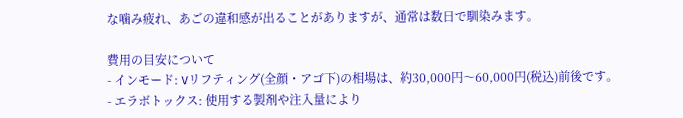な噛み疲れ、あごの違和感が出ることがありますが、通常は数日で馴染みます。

費用の目安について
- インモード: Vリフティング(全顔・アゴ下)の相場は、約30,000円〜60,000円(税込)前後です。
- エラボトックス: 使用する製剤や注入量により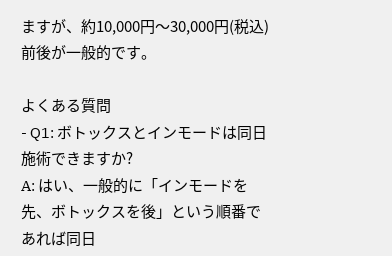ますが、約10,000円〜30,000円(税込)前後が一般的です。

よくある質問
- Q1: ボトックスとインモードは同日施術できますか?
A: はい、一般的に「インモードを先、ボトックスを後」という順番であれば同日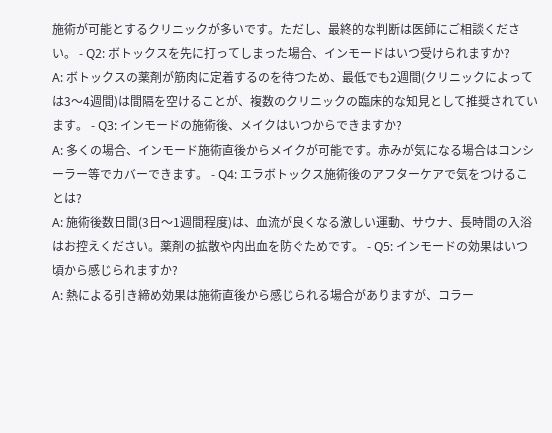施術が可能とするクリニックが多いです。ただし、最終的な判断は医師にご相談ください。 - Q2: ボトックスを先に打ってしまった場合、インモードはいつ受けられますか?
A: ボトックスの薬剤が筋肉に定着するのを待つため、最低でも2週間(クリニックによっては3〜4週間)は間隔を空けることが、複数のクリニックの臨床的な知見として推奨されています。 - Q3: インモードの施術後、メイクはいつからできますか?
A: 多くの場合、インモード施術直後からメイクが可能です。赤みが気になる場合はコンシーラー等でカバーできます。 - Q4: エラボトックス施術後のアフターケアで気をつけることは?
A: 施術後数日間(3日〜1週間程度)は、血流が良くなる激しい運動、サウナ、長時間の入浴はお控えください。薬剤の拡散や内出血を防ぐためです。 - Q5: インモードの効果はいつ頃から感じられますか?
A: 熱による引き締め効果は施術直後から感じられる場合がありますが、コラー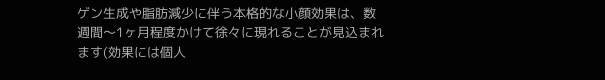ゲン生成や脂肪減少に伴う本格的な小顔効果は、数週間〜1ヶ月程度かけて徐々に現れることが見込まれます(効果には個人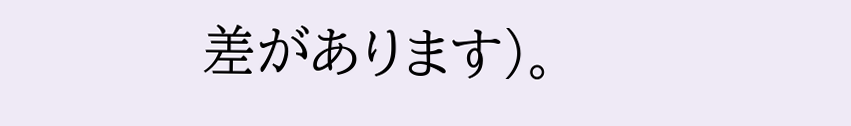差があります)。